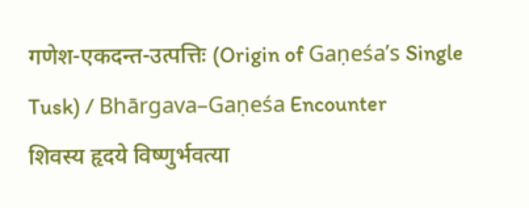गणेश-एकदन्त-उत्पत्तिः (Origin of Gaṇeśa’s Single Tusk) / Bhārgava–Gaṇeśa Encounter
शिवस्य हृदये विष्णुर्भवत्या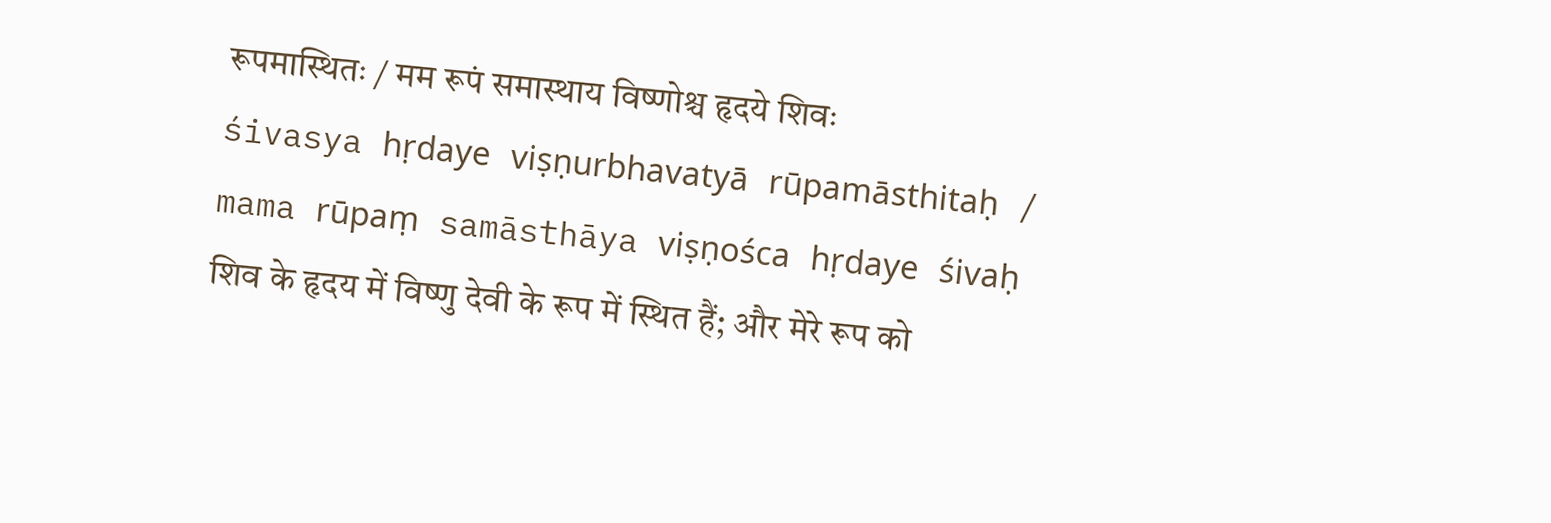रूपमास्थितः / मम रूपं समास्थाय विष्णोश्च हृदये शिवः
śivasya hṛdaye viṣṇurbhavatyā rūpamāsthitaḥ / mama rūpaṃ samāsthāya viṣṇośca hṛdaye śivaḥ
शिव के हृदय में विष्णु देवी के रूप में स्थित हैं; और मेरे रूप को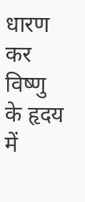धारण कर विष्णु के हृदय में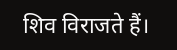शिव विराजते हैं।